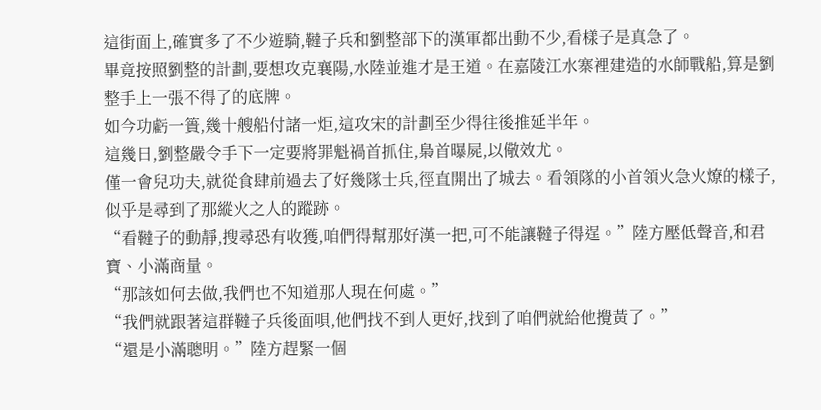這街面上,確實多了不少遊騎,韃子兵和劉整部下的漢軍都出動不少,看樣子是真急了。
畢竟按照劉整的計劃,要想攻克襄陽,水陸並進才是王道。在嘉陵江水寨裡建造的水師戰船,算是劉整手上一張不得了的底牌。
如今功虧一簣,幾十艘船付諸一炬,這攻宋的計劃至少得往後推延半年。
這幾日,劉整嚴令手下一定要將罪魁禍首抓住,梟首曝屍,以儆效尤。
僅一會兒功夫,就從食肆前過去了好幾隊士兵,徑直開出了城去。看領隊的小首領火急火燎的樣子,似乎是尋到了那縱火之人的蹤跡。
“看韃子的動靜,搜尋恐有收獲,咱們得幫那好漢一把,可不能讓韃子得逞。”陸方壓低聲音,和君寶、小滿商量。
“那該如何去做,我們也不知道那人現在何處。”
“我們就跟著這群韃子兵後面唄,他們找不到人更好,找到了咱們就給他攪黃了。”
“還是小滿聰明。”陸方趕緊一個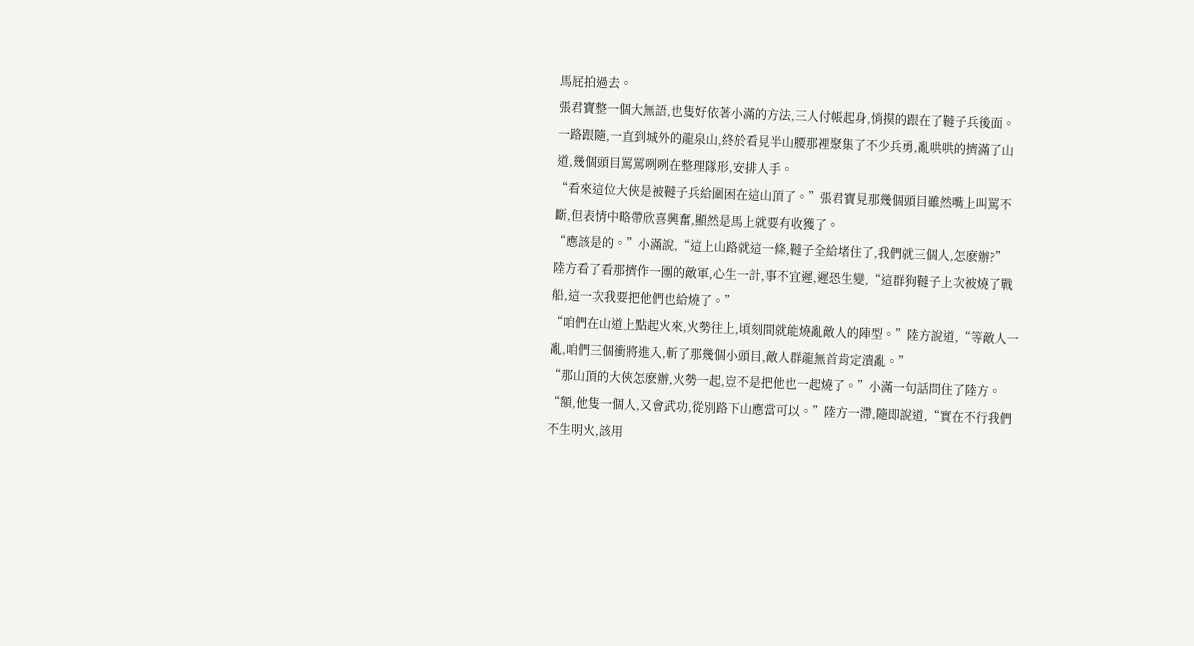馬屁拍過去。
張君寶整一個大無語,也隻好依著小滿的方法,三人付帳起身,悄摸的跟在了韃子兵後面。
一路跟隨,一直到城外的龍泉山,終於看見半山腰那裡聚集了不少兵勇,亂哄哄的擠滿了山道,幾個頭目罵罵咧咧在整理隊形,安排人手。
“看來這位大俠是被韃子兵給圍困在這山頂了。”張君寶見那幾個頭目雖然嘴上叫罵不斷,但表情中略帶欣喜興奮,顯然是馬上就要有收獲了。
“應該是的。”小滿說,“這上山路就這一條,韃子全給堵住了,我們就三個人,怎麽辦?”
陸方看了看那擠作一團的敵軍,心生一計,事不宜遲,遲恐生變,“這群狗韃子上次被燒了戰船,這一次我要把他們也給燒了。”
“咱們在山道上點起火來,火勢往上,頃刻間就能燒亂敵人的陣型。”陸方說道,“等敵人一亂,咱們三個衝將進入,斬了那幾個小頭目,敵人群龍無首肯定潰亂。”
“那山頂的大俠怎麽辦,火勢一起,豈不是把他也一起燒了。”小滿一句話問住了陸方。
“額,他隻一個人,又會武功,從別路下山應當可以。”陸方一滯,隨即說道,“實在不行我們不生明火,該用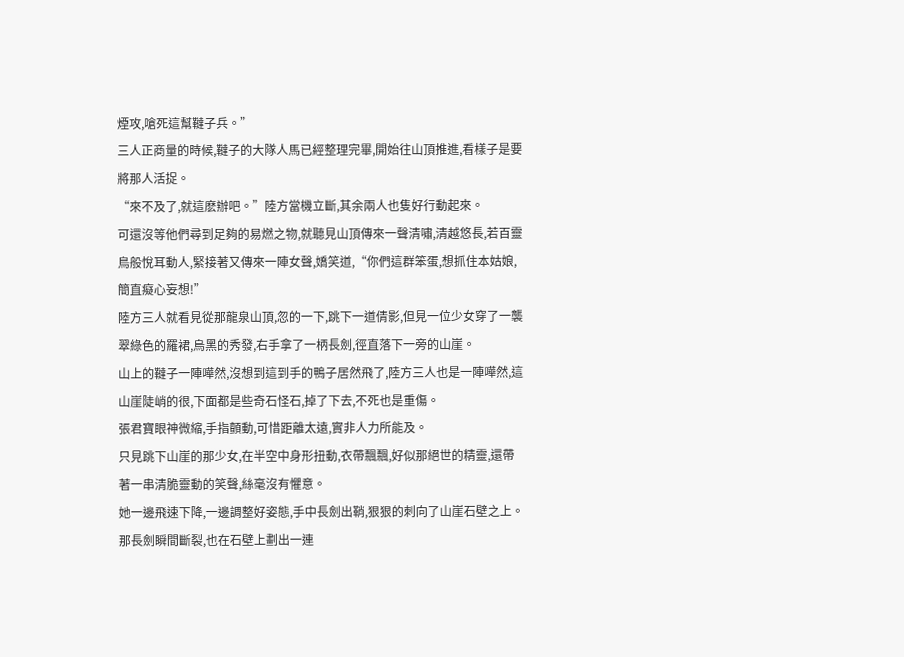煙攻,嗆死這幫韃子兵。”
三人正商量的時候,韃子的大隊人馬已經整理完畢,開始往山頂推進,看樣子是要將那人活捉。
“來不及了,就這麽辦吧。”陸方當機立斷,其余兩人也隻好行動起來。
可還沒等他們尋到足夠的易燃之物,就聽見山頂傳來一聲清嘯,清越悠長,若百靈鳥般悅耳動人,緊接著又傳來一陣女聲,嬌笑道,“你們這群笨蛋,想抓住本姑娘,簡直癡心妄想!”
陸方三人就看見從那龍泉山頂,忽的一下,跳下一道倩影,但見一位少女穿了一襲翠綠色的羅裙,烏黑的秀發,右手拿了一柄長劍,徑直落下一旁的山崖。
山上的韃子一陣嘩然,沒想到這到手的鴨子居然飛了,陸方三人也是一陣嘩然,這山崖陡峭的很,下面都是些奇石怪石,掉了下去,不死也是重傷。
張君寶眼神微縮,手指顫動,可惜距離太遠,實非人力所能及。
只見跳下山崖的那少女,在半空中身形扭動,衣帶飄飄,好似那絕世的精靈,還帶著一串清脆靈動的笑聲,絲毫沒有懼意。
她一邊飛速下降,一邊調整好姿態,手中長劍出鞘,狠狠的刺向了山崖石壁之上。那長劍瞬間斷裂,也在石壁上劃出一連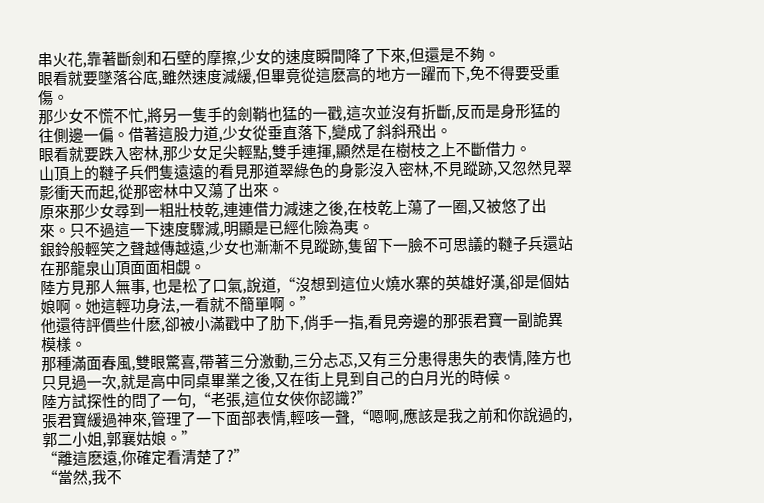串火花,靠著斷劍和石壁的摩擦,少女的速度瞬間降了下來,但還是不夠。
眼看就要墜落谷底,雖然速度減緩,但畢竟從這麽高的地方一躍而下,免不得要受重傷。
那少女不慌不忙,將另一隻手的劍鞘也猛的一戳,這次並沒有折斷,反而是身形猛的往側邊一偏。借著這股力道,少女從垂直落下,變成了斜斜飛出。
眼看就要跌入密林,那少女足尖輕點,雙手連揮,顯然是在樹枝之上不斷借力。
山頂上的韃子兵們隻遠遠的看見那道翠綠色的身影沒入密林,不見蹤跡,又忽然見翠影衝天而起,從那密林中又蕩了出來。
原來那少女尋到一粗壯枝乾,連連借力減速之後,在枝乾上蕩了一圈,又被悠了出來。只不過這一下速度驟減,明顯是已經化險為夷。
銀鈴般輕笑之聲越傳越遠,少女也漸漸不見蹤跡,隻留下一臉不可思議的韃子兵還站在那龍泉山頂面面相覷。
陸方見那人無事, 也是松了口氣,說道,“沒想到這位火燒水寨的英雄好漢,卻是個姑娘啊。她這輕功身法,一看就不簡單啊。”
他還待評價些什麽,卻被小滿戳中了肋下,俏手一指,看見旁邊的那張君寶一副詭異模樣。
那種滿面春風,雙眼驚喜,帶著三分激動,三分忐忑,又有三分患得患失的表情,陸方也只見過一次,就是高中同桌畢業之後,又在街上見到自己的白月光的時候。
陸方試探性的問了一句,“老張,這位女俠你認識?”
張君寶緩過神來,管理了一下面部表情,輕咳一聲,“嗯啊,應該是我之前和你說過的,郭二小姐,郭襄姑娘。”
“離這麽遠,你確定看清楚了?”
“當然,我不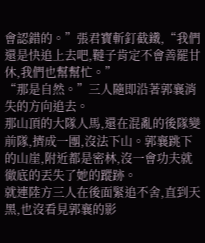會認錯的。”張君寶斬釘截鐵,“我們還是快追上去吧,韃子肯定不會善罷甘休,我們也幫幫忙。”
“那是自然。”三人隨即沿著郭襄消失的方向追去。
那山頂的大隊人馬,還在混亂的後隊變前隊,擠成一團,沒法下山。郭襄跳下的山崖,附近都是密林,沒一會功夫就徹底的丟失了她的蹤跡。
就連陸方三人在後面緊追不舍,直到天黑,也沒看見郭襄的影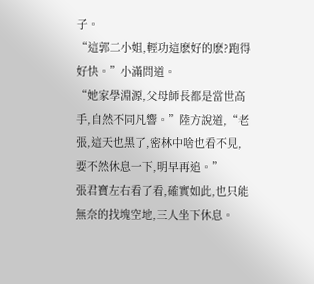子。
“這郭二小姐,輕功這麽好的麽?跑得好快。”小滿問道。
“她家學淵源,父母師長都是當世高手,自然不同凡響。”陸方說道,“老張,這天也黑了,密林中啥也看不見,要不然休息一下,明早再追。”
張君寶左右看了看,確實如此,也只能無奈的找塊空地,三人坐下休息。